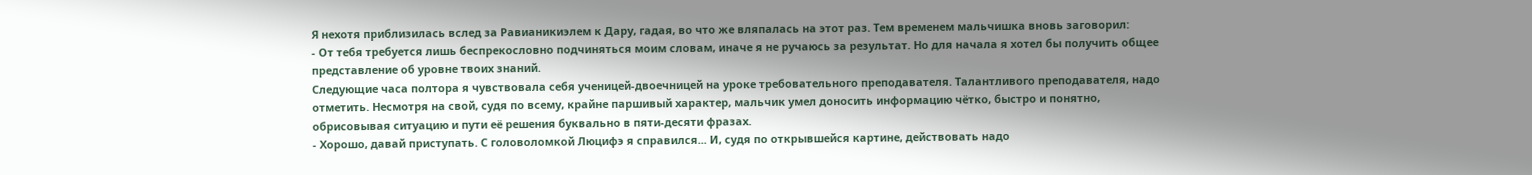Я нехотя приблизилась вслед за Равианикиэлем к Дару, гадая, во что же вляпалась на этот раз. Тем временем мальчишка вновь заговорил:
- От тебя требуется лишь беспрекословно подчиняться моим словам, иначе я не ручаюсь за результат. Но для начала я хотел бы получить общее представление об уровне твоих знаний.
Следующие часа полтора я чувствовала себя ученицей-двоечницей на уроке требовательного преподавателя. Талантливого преподавателя, надо отметить. Несмотря на свой, судя по всему, крайне паршивый характер, мальчик умел доносить информацию чётко, быстро и понятно, обрисовывая ситуацию и пути её решения буквально в пяти-десяти фразах.
- Хорошо, давай приступать. С головоломкой Люцифэ я справился... И, судя по открывшейся картине, действовать надо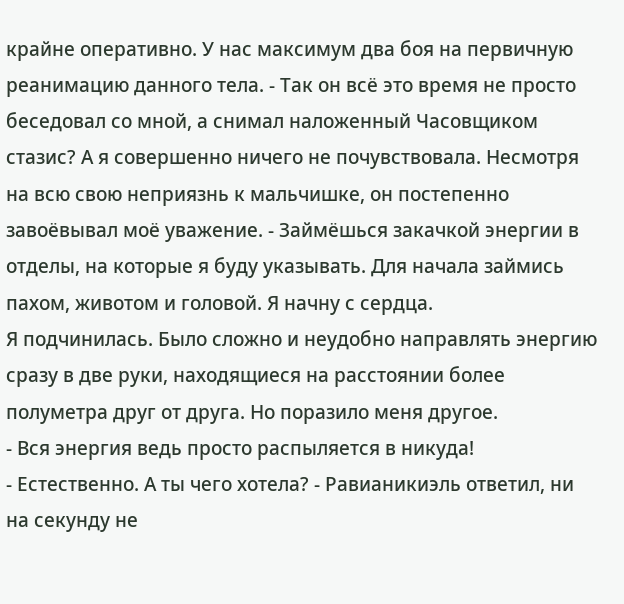крайне оперативно. У нас максимум два боя на первичную реанимацию данного тела. - Так он всё это время не просто беседовал со мной, а снимал наложенный Часовщиком стазис? А я совершенно ничего не почувствовала. Несмотря на всю свою неприязнь к мальчишке, он постепенно завоёвывал моё уважение. - Займёшься закачкой энергии в отделы, на которые я буду указывать. Для начала займись пахом, животом и головой. Я начну с сердца.
Я подчинилась. Было сложно и неудобно направлять энергию сразу в две руки, находящиеся на расстоянии более полуметра друг от друга. Но поразило меня другое.
- Вся энергия ведь просто распыляется в никуда!
- Естественно. А ты чего хотела? - Равианикиэль ответил, ни на секунду не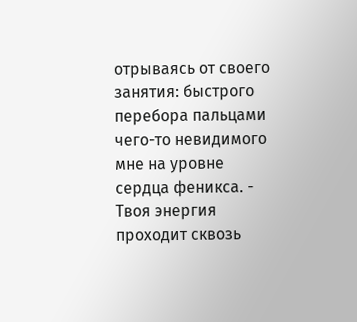отрываясь от своего занятия: быстрого перебора пальцами чего-то невидимого мне на уровне сердца феникса. - Твоя энергия проходит сквозь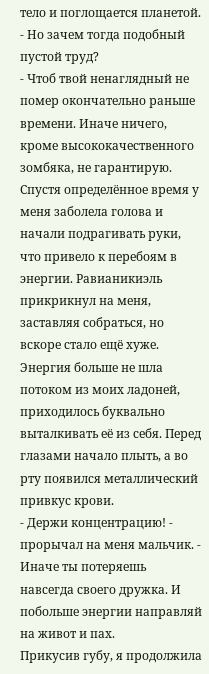тело и поглощается планетой.
- Но зачем тогда подобный пустой труд?
- Чтоб твой ненаглядный не помер окончательно раньше времени. Иначе ничего, кроме высококачественного зомбяка, не гарантирую.
Спустя определённое время у меня заболела голова и начали подрагивать руки, что привело к перебоям в энергии. Равианикиэль прикрикнул на меня, заставляя собраться, но вскоре стало ещё хуже. Энергия больше не шла потоком из моих ладоней, приходилось буквально выталкивать её из себя. Перед глазами начало плыть, а во рту появился металлический привкус крови.
- Держи концентрацию! - прорычал на меня мальчик. - Иначе ты потеряешь навсегда своего дружка. И побольше энергии направляй на живот и пах.
Прикусив губу, я продолжила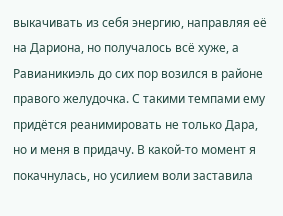выкачивать из себя энергию, направляя её на Дариона, но получалось всё хуже, а Равианикиэль до сих пор возился в районе правого желудочка. С такими темпами ему придётся реанимировать не только Дара, но и меня в придачу. В какой-то момент я покачнулась, но усилием воли заставила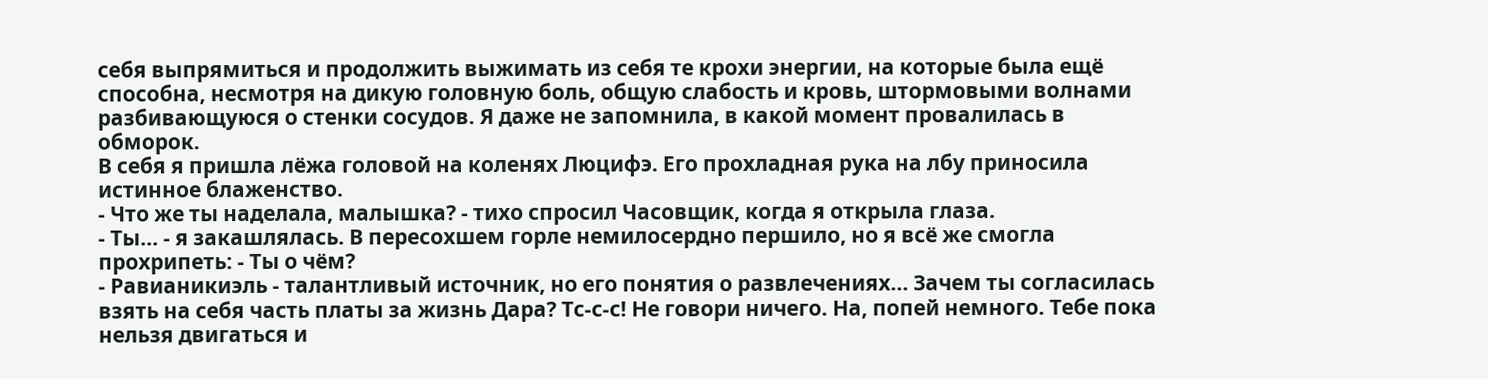себя выпрямиться и продолжить выжимать из себя те крохи энергии, на которые была ещё способна, несмотря на дикую головную боль, общую слабость и кровь, штормовыми волнами разбивающуюся о стенки сосудов. Я даже не запомнила, в какой момент провалилась в обморок.
В себя я пришла лёжа головой на коленях Люцифэ. Его прохладная рука на лбу приносила истинное блаженство.
- Что же ты наделала, малышка? - тихо спросил Часовщик, когда я открыла глаза.
- Ты... - я закашлялась. В пересохшем горле немилосердно першило, но я всё же смогла прохрипеть: - Ты о чём?
- Равианикиэль - талантливый источник, но его понятия о развлечениях... Зачем ты согласилась взять на себя часть платы за жизнь Дара? Тс-с-с! Не говори ничего. На, попей немного. Тебе пока нельзя двигаться и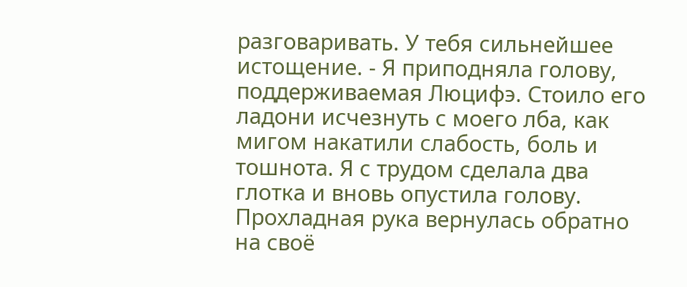разговаривать. У тебя сильнейшее истощение. - Я приподняла голову, поддерживаемая Люцифэ. Стоило его ладони исчезнуть с моего лба, как мигом накатили слабость, боль и тошнота. Я с трудом сделала два глотка и вновь опустила голову. Прохладная рука вернулась обратно на своё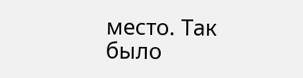место. Так было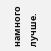намного лучше.